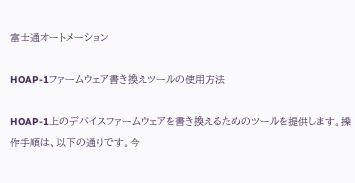富士通オートメーション

HOAP-1ファームウェア書き換えツールの使用方法

HOAP-1上のデバイスファームウェアを書き換えるためのツールを提供します。操作手順は、以下の通りです。今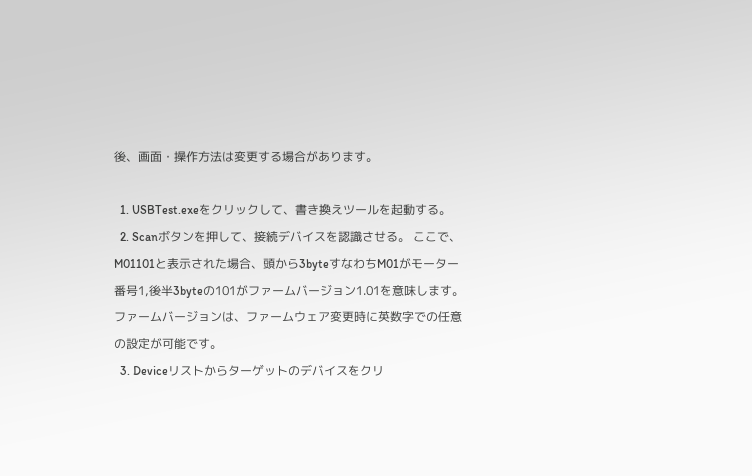後、画面・操作方法は変更する場合があります。

  1. USBTest.exeをクリックして、書き換えツールを起動する。
  2. Scanボタンを押して、接続デバイスを認識させる。 ここで、M01101と表示された場合、頭から3byteすなわちM01がモーター番号1,後半3byteの101がファームバージョン1.01を意味します。ファームバージョンは、ファームウェア変更時に英数字での任意の設定が可能です。
  3. Deviceリストからターゲットのデバイスをクリ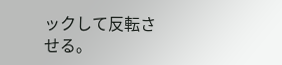ックして反転させる。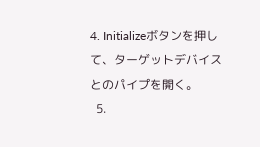4. Initializeボタンを押して、ターゲットデバイスとのパイプを開く。
  5.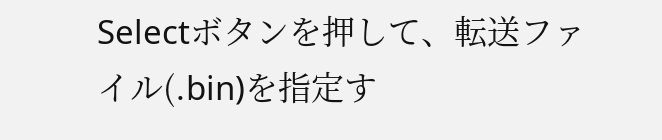Selectボタンを押して、転送ファイル(.bin)を指定す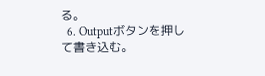る。
  6. Outputボタンを押して書き込む。